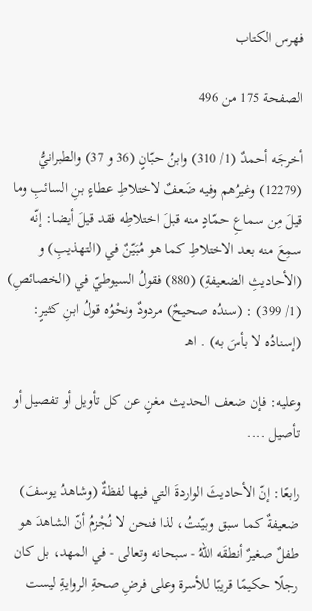فهرس الكتاب

الصفحة 175 من 496

أخرجَه أحمدٌ (1/ 310) وابنُ حبّانٍ (36 و 37) والطبرانيُّ (12279) وغيرُهم وفيه ضَعفٌ لاختلاطِ عطاءٍ بنِ السائبِ وما قيلَ مِن سماعِ حمّادٍ منه قبلَ اختلاطِه فقد قيلَ أيضا: إنّه سمِعَ منه بعد الاختلاطِ كما هو مُبَيّنٌ في (التهذيبِ) و (الأحاديثِ الضعيفةِ) (880) فقولُ السيوطيّ في (الخصائصِ) (1/ 399) : (سندُه صحيحٌ) مردودٌ ونحْوُه قولُ ابنِ كثيرٍ: (إسنادُه لا بأسَ به) . اهـ

وعليه: فإن ضعف الحديث مغنٍ عن كل تأويل أو تفصيل أو تأصيل ....

رابعًا: إنّ الأحاديثَ الواردةَ التي فيها لفظةٌ (وشاهدُ يوسفَ) ضعيفةٌ كما سبق وبيّنتُ، لذا فنحن لا نُجْزمُ أنّ الشاهدَ هو طفلٌ صغيرٌ أنطقَه اللهُ - سبحانه وتعالى - في المهد، بل كان رجلًا حكيمًا قريبًا للأسرة وعلى فرضِ صحةِ الروايةِ ليست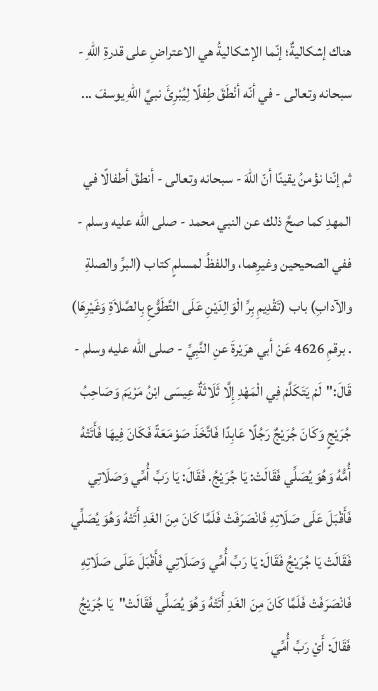هناك إشكاليةٌ؛ إنّما الإشكاليةُ هي الاعتراضِ على قدرةِ اللهِ - سبحانه وتعالى - في أنّه أنْطَقَ طِفلًا لِيُبْرِئَ نبيَّ اللهِ يوسفَ ...

ثم إنّنا نؤْمنُ يقينًا أنّ اللهَ - سبحانه وتعالى - أنطقَ أطفالًا في المهدِ كما صحَّ ذلك عن النبي محمد - صلى الله عليه وسلم - ففي الصحيحين وغيرِهما، واللفظُ لمسلمٍ كتاب (البرِّ والصلةِ والآدابِ) باب (تَقْدِيمِ بِرِّ الْوَالِدَيْنِ عَلَى التَّطَوُّعِ بِالصَّلاَةِ وَغَيْرِهَا) . برقمِ 4626 عَنْ أبي هرَيْرةَ عنِ النَّبِيِّ - صلى الله عليه وسلم - قَالَ:"لَمْ يَتَكَلَّمْ فِي الْمَهْدِ إِلَّا ثَلَاثَةٌ عِيسَى ابْنُ مَرْيَمَ وَصَاحِبُ جُرَيْجٍ وَكَانَ جُرَيْجٌ رَجُلًا عَابِدًا فَاتَّخَذَ صَوْمَعَةً فَكَانَ فِيهَا فَأَتَتْهُ أُمُّهُ وَهُوَ يُصَلِّي فَقَالَتْ: يَا جُرَيْجُ. فَقَالَ: يَا رَبِّ أُمِّي وَصَلَاتِي فَأَقْبَلَ عَلَى صَلَاتِهِ فَانْصَرَفَتْ فَلَمَّا كَانَ مِنَ الغَدِ أَتَتْهُ وَهُوَ يُصَلِّي فَقَالَتْ يَا جُرَيْجُ فَقَالَ: يَا رَبِّ أُمِّي وَصَلَاتِي فَأَقْبَلَ عَلَى صَلَاتِهِ فَانْصَرَفَتْ فَلَمَّا كَانَ مِنَ الغَدِ أَتَتْهُ وَهُوَ يُصَلِّي فَقَالَتْ"يَا جُرَيْجُ فَقَالَ: أَيْ رَبِّ أُمِّي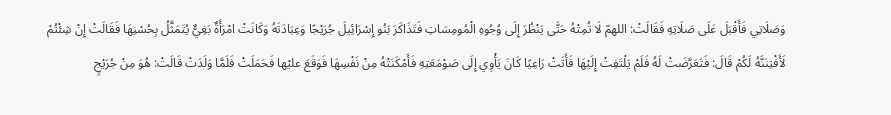وَصَلَاتِي فَأَقْبَلَ عَلَى صَلَاتِهِ فَقَالَتْ: اللهمّ لَا تُمِتْهُ حَتَّى يَنْظُرَ إِلَى وُجُوهِ الْمُومِسَاتِ فَتَذَاكَرَ بَنُو إِسْرَائِيلَ جُرَيْجًا وَعِبَادَتَهُ وَكَانَتْ امْرَأَةٌ بَغِيٌّ يُتَمَثَّلُ بِحُسْنِهَا فَقَالَتْ إِنْ شِئْتُمْ لَأَفْتِنَنَّهُ لَكُمْ قَالَ: فَتَعَرَّضَتْ لَهُ فَلَمْ يَلْتَفِتْ إِلَيْهَا فَأَتَتْ رَاعِيًا كَانَ يَأْوِي إِلَى صَوْمَعَتِهِ فَأَمْكَنَتْهُ مِنْ نَفْسِهَا فَوَقَعَ عليْها فَحَمَلَتْ فَلَمَّا وَلَدَتْ قَالَتْ: هُوَ مِنْ جُرَيْجٍ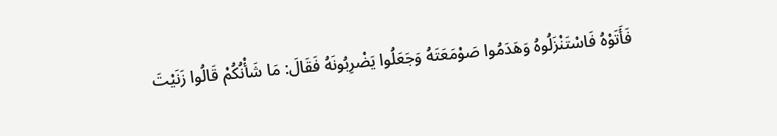فَأَتَوْهُ فَاسْتَنْزَلُوهُ وَهَدَمُوا صَوْمَعَتَهُ وَجَعَلُوا يَضْرِبُونَهُ فَقَالَ: مَا شَأْنُكُمْ قَالُوا زَنَيْتَ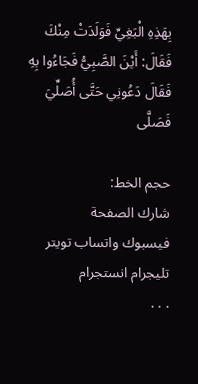بِهَذِهِ الْبَغِيِّ فَوَلَدَتْ مِنْكَ فَقَالَ: أَيْنَ الصَّبِيُّ فَجَاءُوا بِهِ فَقَالَ دَعُونِي حَتَّى أُصَلِّيَ فَصَلَّى

حجم الخط:
شارك الصفحة
فيسبوك واتساب تويتر تليجرام انستجرام
. . .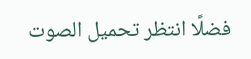فضلًا انتظر تحميل الصوت